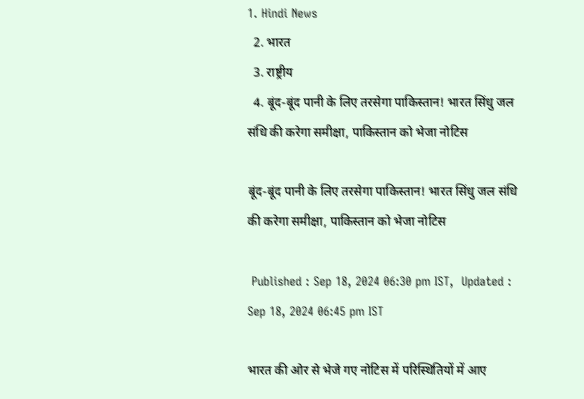1. Hindi News
  2. भारत
  3. राष्ट्रीय
  4. बूंद-बूंद पानी के लिए तरसेगा पाकिस्तान! भारत सिंधु जल संधि की करेगा समीक्षा, पाकिस्तान को भेजा नोटिस

बूंद-बूंद पानी के लिए तरसेगा पाकिस्तान! भारत सिंधु जल संधि की करेगा समीक्षा, पाकिस्तान को भेजा नोटिस

 Published : Sep 18, 2024 06:30 pm IST,  Updated : Sep 18, 2024 06:45 pm IST

भारत की ओर से भेजे गए नोटिस में परिस्थितियों में आए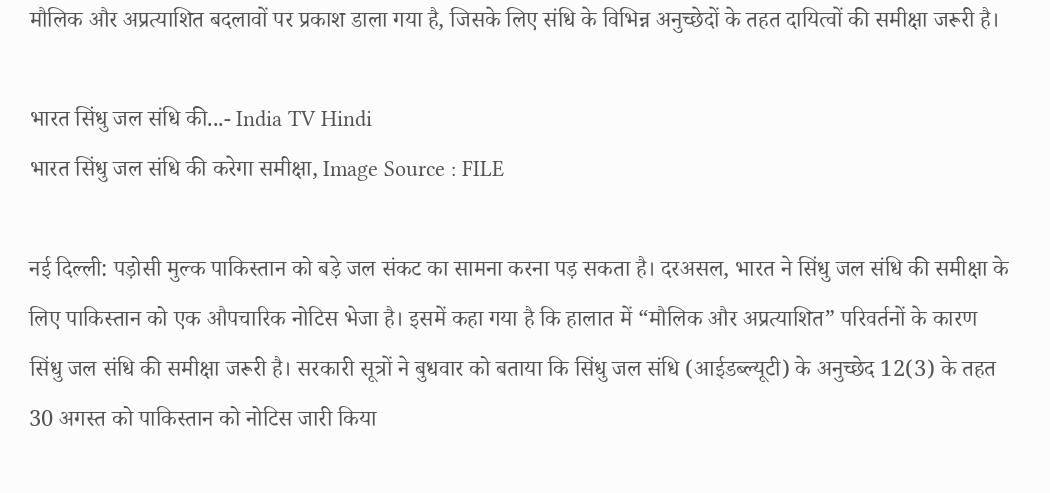मौलिक और अप्रत्याशित बदलावों पर प्रकाश डाला गया है, जिसके लिए संधि के विभिन्न अनुच्छेदों के तहत दायित्वों की समीक्षा जरूरी है।

भारत सिंधु जल संधि की...- India TV Hindi
भारत सिंधु जल संधि की करेगा समीक्षा, Image Source : FILE

नई दिल्ली: पड़ोसी मुल्क पाकिस्तान को बड़े जल संकट का सामना करना पड़ सकता है। दरअसल, भारत ने सिंधु जल संधि की समीक्षा के लिए पाकिस्तान को एक औपचारिक नोटिस भेजा है। इसमें कहा गया है कि हालात में “मौलिक और अप्रत्याशित” परिवर्तनों के कारण सिंधु जल संधि की समीक्षा जरूरी है। सरकारी सूत्रों ने बुधवार को बताया कि सिंधु जल संधि (आईडब्ल्यूटी) के अनुच्छेद 12(3) के तहत 30 अगस्त को पाकिस्तान को नोटिस जारी किया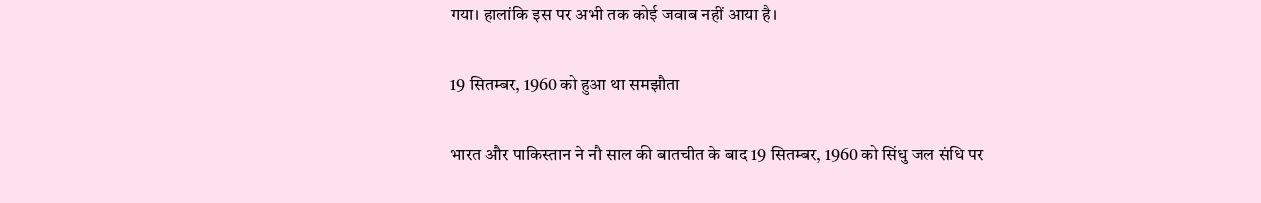गया। हालांकि इस पर अभी तक कोई जवाब नहीं आया है।

19 सितम्बर, 1960 को हुआ था समझौता

भारत और पाकिस्तान ने नौ साल की बातचीत के बाद 19 सितम्बर, 1960 को सिंधु जल संधि पर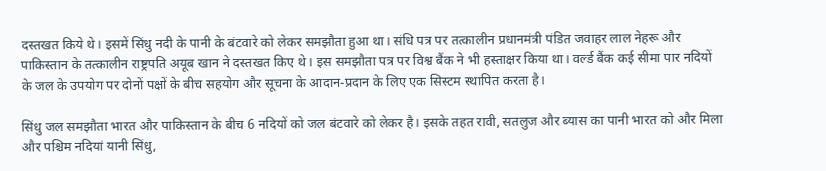दस्तखत किये थे। इसमें सिंधु नदी के पानी के बंटवारे को लेकर समझौता हुआ था। संधि पत्र पर तत्कालीन प्रधानमंत्री पंडित जवाहर लाल नेहरू और पाकिस्तान के तत्कालीन राष्ट्रपति अयूब खान ने दस्तखत किए थे। इस समझौता पत्र पर विश्व बैंक ने भी हस्ताक्षर किया था। वर्ल्ड बैंक कई सीमा पार नदियों के जल के उपयोग पर दोनों पक्षों के बीच सहयोग और सूचना के आदान-प्रदान के लिए एक सिस्टम स्थापित करता है।

सिंधु जल समझौता भारत और पाकिस्तान के बीच 6 नदियों को जल बंटवारे को लेकर है। इसके तहत रावी, सतलुज और ब्यास का पानी भारत को और मिला और पश्चिम नदियां यानी सिंधु,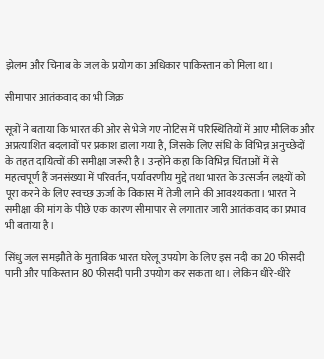झेलम और चिनाब के जल के प्रयोग का अधिकार पाकिस्तान को मिला था।

सीमापार आतंकवाद का भी जिक्र

सूत्रों ने बताया कि भारत की ओर से भेजे गए नोटिस में परिस्थितियों में आए मौलिक और अप्रत्याशित बदलावों पर प्रकाश डाला गया है, जिसके लिए संधि के विभिन्न अनुच्छेदों के तहत दायित्वों की समीक्षा जरूरी है। उन्होंने कहा कि विभिन्न चिंताओं में से महत्वपूर्ण हैं जनसंख्या में परिवर्तन, पर्यावरणीय मुद्दे तथा भारत के उत्सर्जन लक्ष्यों को पूरा करने के लिए स्वच्छ ऊर्जा के विकास में तेजी लाने की आवश्यकता। भारत ने समीक्षा की मांग के पीछे एक कारण सीमापार से लगातार जारी आतंकवाद का प्रभाव भी बताया है।

सिंधु जल समझौते के मुताबिक भारत घरेलू उपयोग के लिए इस नदी का 20 फीसदी पानी और पाकिस्तान 80 फीसदी पानी उपयोग कर सकता था। लेकिन धीरे-धीरे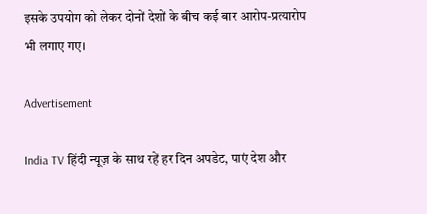इसके उपयोग को लेकर दोनों देशों के बीच कई बार आरोप-प्रत्यारोप भी लगाए गए।

Advertisement

India TV हिंदी न्यूज़ के साथ रहें हर दिन अपडेट, पाएं देश और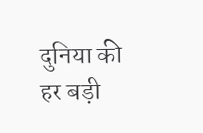दुनिया की हर बड़ी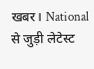खबर। National से जुड़ी लेटेस्ट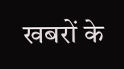खबरों के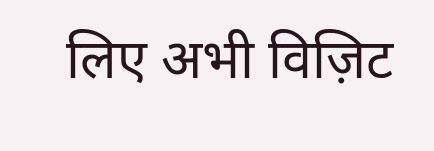लिए अभी विज़िट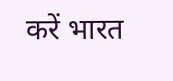करें भारत